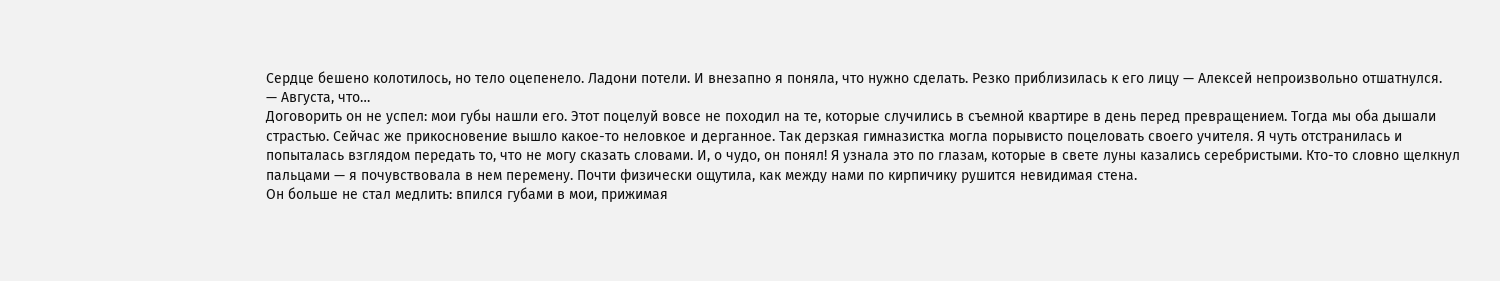Сердце бешено колотилось, но тело оцепенело. Ладони потели. И внезапно я поняла, что нужно сделать. Резко приблизилась к его лицу — Алексей непроизвольно отшатнулся.
— Августа, что…
Договорить он не успел: мои губы нашли его. Этот поцелуй вовсе не походил на те, которые случились в съемной квартире в день перед превращением. Тогда мы оба дышали страстью. Сейчас же прикосновение вышло какое-то неловкое и дерганное. Так дерзкая гимназистка могла порывисто поцеловать своего учителя. Я чуть отстранилась и попыталась взглядом передать то, что не могу сказать словами. И, о чудо, он понял! Я узнала это по глазам, которые в свете луны казались серебристыми. Кто-то словно щелкнул пальцами — я почувствовала в нем перемену. Почти физически ощутила, как между нами по кирпичику рушится невидимая стена.
Он больше не стал медлить: впился губами в мои, прижимая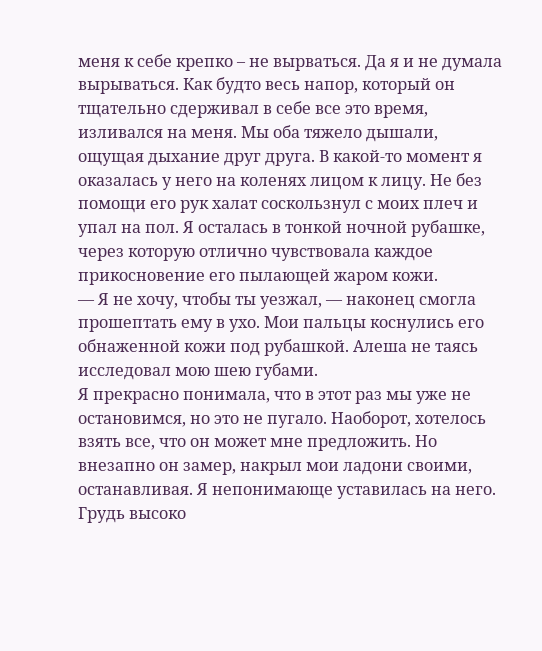меня к себе крепко – не вырваться. Да я и не думала вырываться. Как будто весь напор, который он тщательно сдерживал в себе все это время, изливался на меня. Мы оба тяжело дышали, ощущая дыхание друг друга. В какой-то момент я оказалась у него на коленях лицом к лицу. Не без помощи его рук халат соскользнул с моих плеч и упал на пол. Я осталась в тонкой ночной рубашке, через которую отлично чувствовала каждое прикосновение его пылающей жаром кожи.
— Я не хочу, чтобы ты уезжал, — наконец смогла прошептать ему в ухо. Мои пальцы коснулись его обнаженной кожи под рубашкой. Алеша не таясь исследовал мою шею губами.
Я прекрасно понимала, что в этот раз мы уже не остановимся, но это не пугало. Наоборот, хотелось взять все, что он может мне предложить. Но внезапно он замер, накрыл мои ладони своими, останавливая. Я непонимающе уставилась на него. Грудь высоко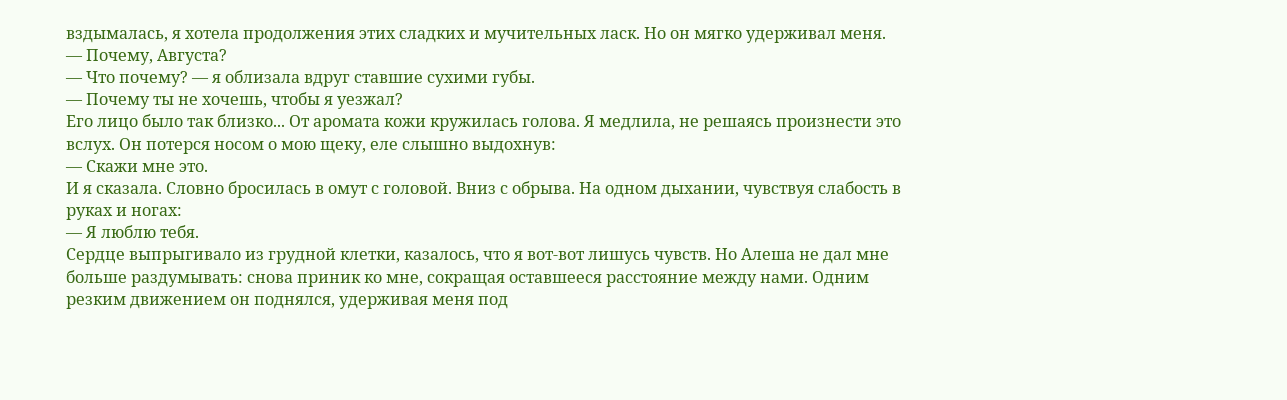вздымалась, я хотела продолжения этих сладких и мучительных ласк. Но он мягко удерживал меня.
— Почему, Августа?
— Что почему? — я облизала вдруг ставшие сухими губы.
— Почему ты не хочешь, чтобы я уезжал?
Его лицо было так близко... От аромата кожи кружилась голова. Я медлила, не решаясь произнести это вслух. Он потерся носом о мою щеку, еле слышно выдохнув:
— Скажи мне это.
И я сказала. Словно бросилась в омут с головой. Вниз с обрыва. На одном дыхании, чувствуя слабость в руках и ногах:
— Я люблю тебя.
Сердце выпрыгивало из грудной клетки, казалось, что я вот-вот лишусь чувств. Но Алеша не дал мне больше раздумывать: снова приник ко мне, сокращая оставшееся расстояние между нами. Одним резким движением он поднялся, удерживая меня под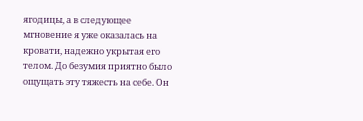ягодицы, а в следующее мгновение я уже оказалась на кровати, надежно укрытая его телом. До безумия приятно было ощущать эту тяжесть на себе. Он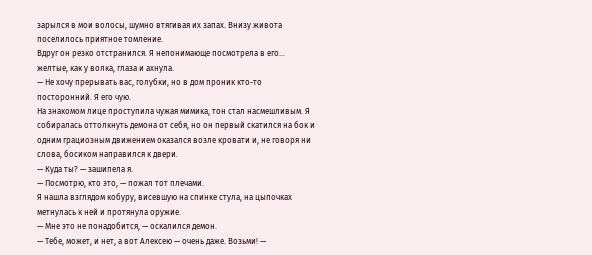зарылся в мои волосы, шумно втягивая их запах. Внизу живота поселилось приятное томление.
Вдруг он резко отстранился. Я непонимающе посмотрела в его… желтые, как у волка, глаза и ахнула.
— Не хочу прерывать вас, голубки, но в дом проник кто-то посторонний. Я его чую.
На знакомом лице проступила чужая мимика, тон стал насмешливым. Я собиралась оттолкнуть демона от себя, но он первый скатился на бок и одним грациозным движением оказался возле кровати и, не говоря ни слова, босиком направился к двери.
— Куда ты? — зашипела я.
— Посмотрю, кто это, — пожал тот плечами.
Я нашла взглядом кобуру, висевшую на спинке стула, на цыпочках метнулась к ней и протянула оружие.
— Мне это не понадобится, — оскалился демон.
— Тебе, может, и нет, а вот Алексею — очень даже. Возьми! —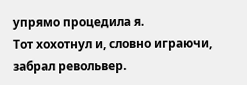упрямо процедила я.
Тот хохотнул и, словно играючи, забрал револьвер.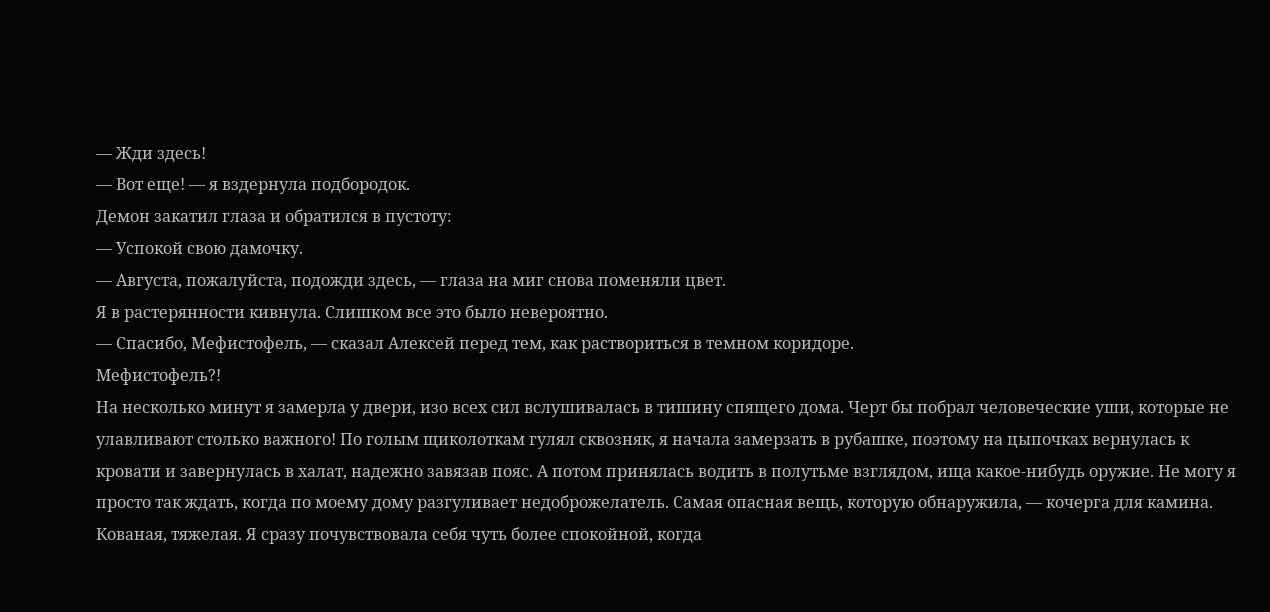— Жди здесь!
— Вот еще! — я вздернула подбородок.
Демон закатил глаза и обратился в пустоту:
— Успокой свою дамочку.
— Августа, пожалуйста, подожди здесь, — глаза на миг снова поменяли цвет.
Я в растерянности кивнула. Слишком все это было невероятно.
— Спасибо, Мефистофель, — сказал Алексей перед тем, как раствориться в темном коридоре.
Мефистофель?!
На несколько минут я замерла у двери, изо всех сил вслушивалась в тишину спящего дома. Черт бы побрал человеческие уши, которые не улавливают столько важного! По голым щиколоткам гулял сквозняк, я начала замерзать в рубашке, поэтому на цыпочках вернулась к кровати и завернулась в халат, надежно завязав пояс. А потом принялась водить в полутьме взглядом, ища какое-нибудь оружие. Не могу я просто так ждать, когда по моему дому разгуливает недоброжелатель. Самая опасная вещь, которую обнаружила, — кочерга для камина. Кованая, тяжелая. Я сразу почувствовала себя чуть более спокойной, когда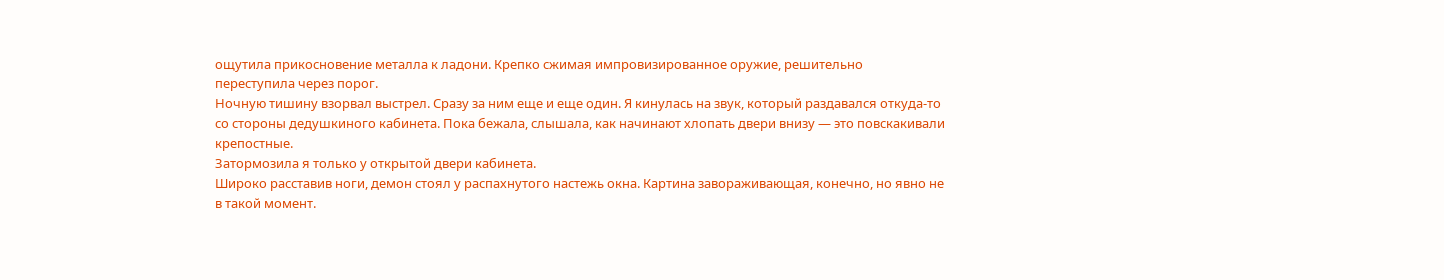ощутила прикосновение металла к ладони. Крепко сжимая импровизированное оружие, решительно переступила через порог.
Ночную тишину взорвал выстрел. Сразу за ним еще и еще один. Я кинулась на звук, который раздавался откуда-то со стороны дедушкиного кабинета. Пока бежала, слышала, как начинают хлопать двери внизу — это повскакивали крепостные.
Затормозила я только у открытой двери кабинета.
Широко расставив ноги, демон стоял у распахнутого настежь окна. Картина завораживающая, конечно, но явно не в такой момент.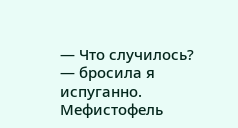— Что случилось? — бросила я испуганно.
Мефистофель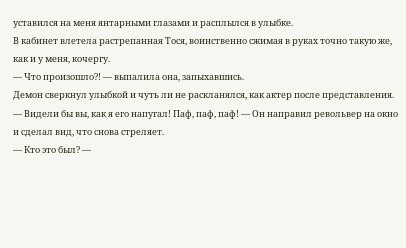уставился на меня янтарными глазами и расплылся в улыбке.
В кабинет влетела растрепанная Тося, воинственно сжимая в руках точно такую же, как и у меня, кочергу.
— Что произошло?! — выпалила она, запыхавшись.
Демон сверкнул улыбкой и чуть ли не раскланялся, как актер после представления.
— Видели бы вы, как я его напугал! Паф, паф, паф! — Он направил револьвер на окно и сделал вид, что снова стреляет.
— Кто это был? —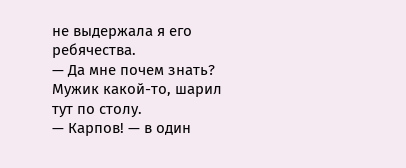не выдержала я его ребячества.
— Да мне почем знать? Мужик какой-то, шарил тут по столу.
— Карпов! — в один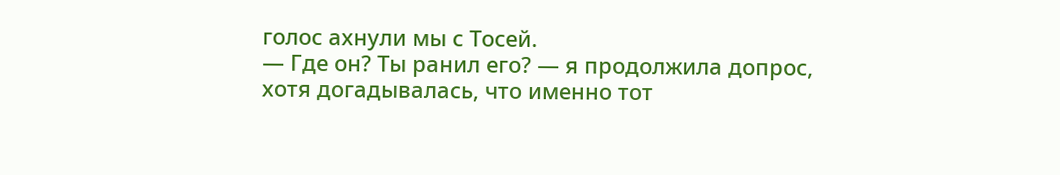голос ахнули мы с Тосей.
— Где он? Ты ранил его? — я продолжила допрос, хотя догадывалась, что именно тот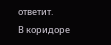ответит.
В коридоре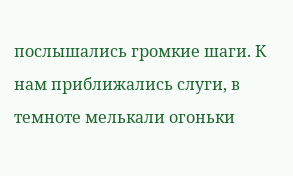послышались громкие шаги. К нам приближались слуги, в темноте мелькали огоньки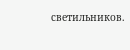светильников.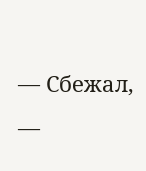— Сбежал, —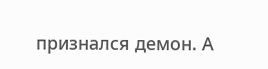признался демон. А